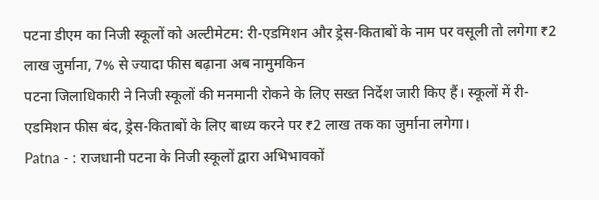पटना डीएम का निजी स्कूलों को अल्टीमेटम: री-एडमिशन और ड्रेस-किताबों के नाम पर वसूली तो लगेगा ₹2 लाख जुर्माना, 7% से ज्यादा फीस बढ़ाना अब नामुमकिन
पटना जिलाधिकारी ने निजी स्कूलों की मनमानी रोकने के लिए सख्त निर्देश जारी किए हैं। स्कूलों में री-एडमिशन फीस बंद, ड्रेस-किताबों के लिए बाध्य करने पर ₹2 लाख तक का जुर्माना लगेगा।
Patna - : राजधानी पटना के निजी स्कूलों द्वारा अभिभावकों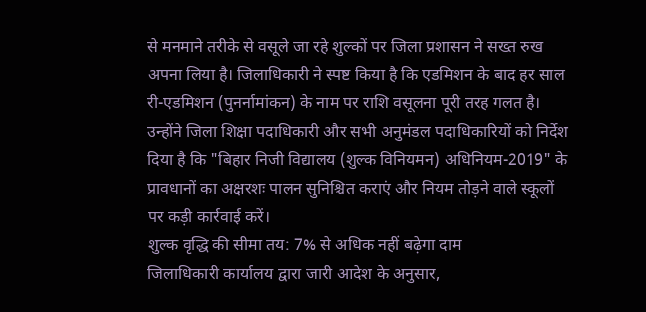से मनमाने तरीके से वसूले जा रहे शुल्कों पर जिला प्रशासन ने सख्त रुख अपना लिया है। जिलाधिकारी ने स्पष्ट किया है कि एडमिशन के बाद हर साल री-एडमिशन (पुनर्नामांकन) के नाम पर राशि वसूलना पूरी तरह गलत है। उन्होंने जिला शिक्षा पदाधिकारी और सभी अनुमंडल पदाधिकारियों को निर्देश दिया है कि "बिहार निजी विद्यालय (शुल्क विनियमन) अधिनियम-2019" के प्रावधानों का अक्षरशः पालन सुनिश्चित कराएं और नियम तोड़ने वाले स्कूलों पर कड़ी कार्रवाई करें।
शुल्क वृद्धि की सीमा तय: 7% से अधिक नहीं बढ़ेगा दाम
जिलाधिकारी कार्यालय द्वारा जारी आदेश के अनुसार,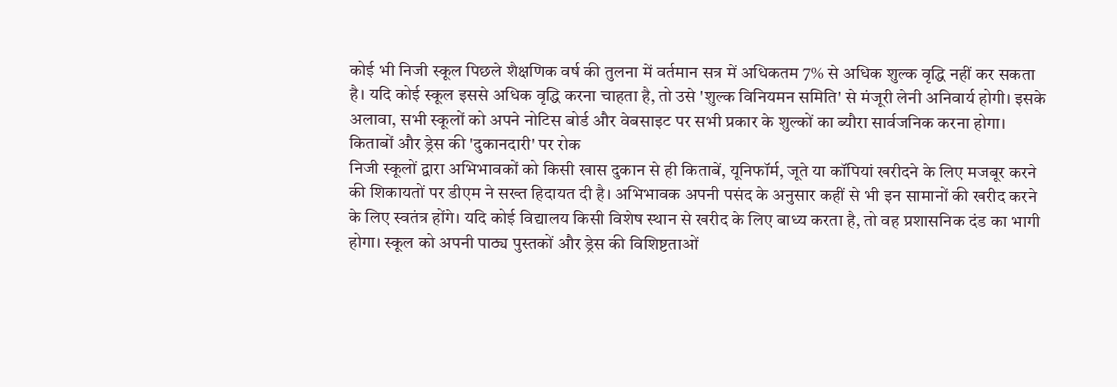कोई भी निजी स्कूल पिछले शैक्षणिक वर्ष की तुलना में वर्तमान सत्र में अधिकतम 7% से अधिक शुल्क वृद्धि नहीं कर सकता है। यदि कोई स्कूल इससे अधिक वृद्धि करना चाहता है, तो उसे 'शुल्क विनियमन समिति' से मंजूरी लेनी अनिवार्य होगी। इसके अलावा, सभी स्कूलों को अपने नोटिस बोर्ड और वेबसाइट पर सभी प्रकार के शुल्कों का ब्यौरा सार्वजनिक करना होगा।
किताबों और ड्रेस की 'दुकानदारी' पर रोक
निजी स्कूलों द्वारा अभिभावकों को किसी खास दुकान से ही किताबें, यूनिफॉर्म, जूते या कॉपियां खरीदने के लिए मजबूर करने की शिकायतों पर डीएम ने सख्त हिदायत दी है। अभिभावक अपनी पसंद के अनुसार कहीं से भी इन सामानों की खरीद करने के लिए स्वतंत्र होंगे। यदि कोई विद्यालय किसी विशेष स्थान से खरीद के लिए बाध्य करता है, तो वह प्रशासनिक दंड का भागी होगा। स्कूल को अपनी पाठ्य पुस्तकों और ड्रेस की विशिष्टताओं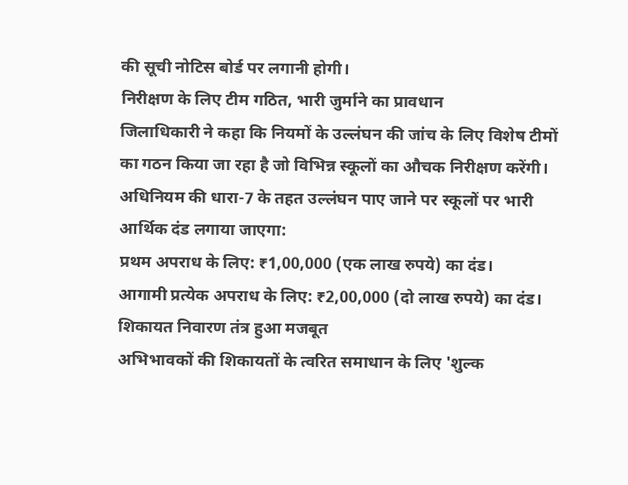की सूची नोटिस बोर्ड पर लगानी होगी।
निरीक्षण के लिए टीम गठित, भारी जुर्माने का प्रावधान
जिलाधिकारी ने कहा कि नियमों के उल्लंघन की जांच के लिए विशेष टीमों का गठन किया जा रहा है जो विभिन्न स्कूलों का औचक निरीक्षण करेंगी। अधिनियम की धारा-7 के तहत उल्लंघन पाए जाने पर स्कूलों पर भारी आर्थिक दंड लगाया जाएगा:
प्रथम अपराध के लिए: ₹1,00,000 (एक लाख रुपये) का दंड।
आगामी प्रत्येक अपराध के लिए: ₹2,00,000 (दो लाख रुपये) का दंड।
शिकायत निवारण तंत्र हुआ मजबूत
अभिभावकों की शिकायतों के त्वरित समाधान के लिए 'शुल्क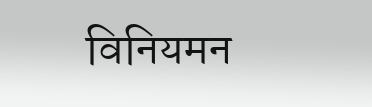विनियमन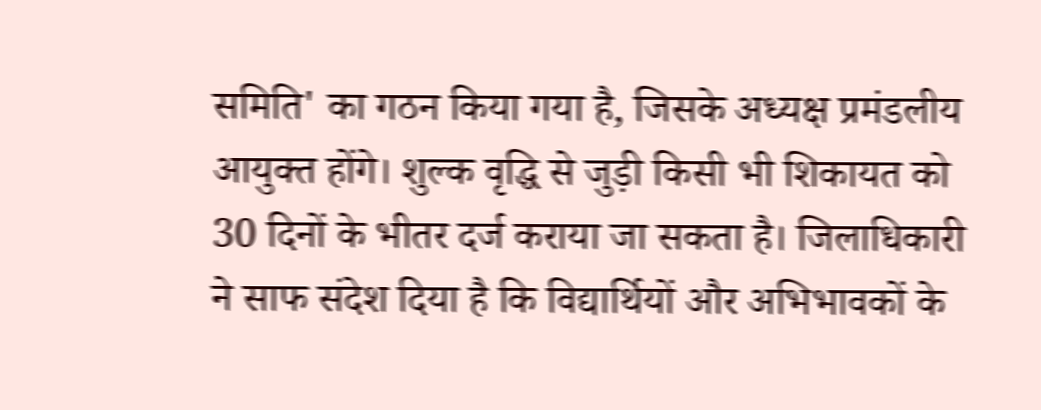समिति' का गठन किया गया है, जिसके अध्यक्ष प्रमंडलीय आयुक्त होंगे। शुल्क वृद्धि से जुड़ी किसी भी शिकायत को 30 दिनों के भीतर दर्ज कराया जा सकता है। जिलाधिकारी ने साफ संदेश दिया है कि विद्यार्थियों और अभिभावकों के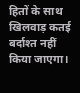हितों के साथ खिलवाड़ कतई बर्दाश्त नहीं किया जाएगा।